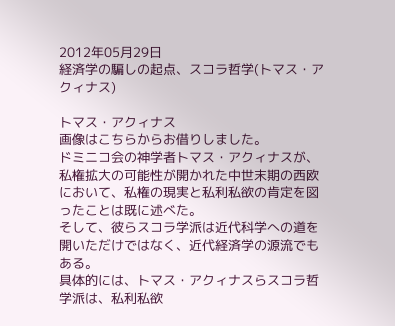2012年05月29日
経済学の騙しの起点、スコラ哲学(トマス・アクィナス)

トマス・アクィナス
画像はこちらからお借りしました。
ドミニコ会の神学者トマス・アクィナスが、私権拡大の可能性が開かれた中世末期の西欧において、私権の現実と私利私欲の肯定を図ったことは既に述べた。
そして、彼らスコラ学派は近代科学への道を開いただけではなく、近代経済学の源流でもある。
具体的には、トマス・アクィナスらスコラ哲学派は、私利私欲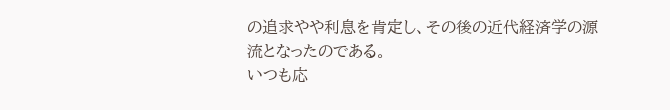の追求やや利息を肯定し、その後の近代経済学の源流となったのである。
いつも応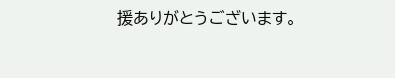援ありがとうございます。